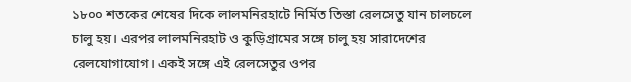১৮০০ শতকের শেষের দিকে লালমনিরহাটে নির্মিত তিস্তা রেলসেতু যান চালচলে চালু হয়। এরপর লালমনিরহাট ও কুড়িগ্রামের সঙ্গে চালু হয় সারাদেশের রেলযোগাযোগ। একই সঙ্গে এই রেলসেতুর ওপর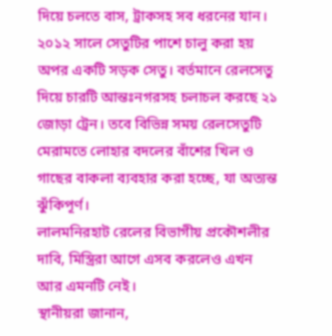দিয়ে চলতে বাস, ট্রাকসহ সব ধরনের যান।
২০১২ সালে সেতুটির পাশে চালু করা হয় অপর একটি সড়ক সেতু। বর্তমানে রেলসেতু দিয়ে চারটি আন্তঃনগরসহ চলাচল করছে ২১ জোড়া ট্রেন। তবে বিভিন্ন সময় রেলসেতুটি মেরামতে লোহার বদলের বাঁশের খিল ও গাছের বাকলা ব্যবহার করা হচ্ছে, যা অত্যন্ত ঝুঁকিপূর্ণ।
লালমনিরহাট রেলের বিভাগীয় প্রকৌশলীর দাবি, মিস্ত্রিরা আগে এসব করলেও এখন আর এমনটি নেই।
স্থানীয়রা জানান,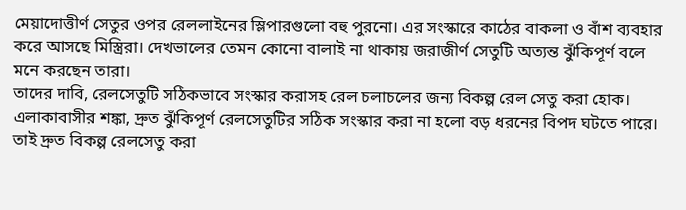মেয়াদোত্তীর্ণ সেতুর ওপর রেললাইনের স্লিপারগুলো বহু পুরনো। এর সংস্কারে কাঠের বাকলা ও বাঁশ ব্যবহার করে আসছে মিস্ত্রিরা। দেখভালের তেমন কোনো বালাই না থাকায় জরাজীর্ণ সেতুটি অত্যন্ত ঝুঁকিপূর্ণ বলে মনে করছেন তারা।
তাদের দাবি, রেলসেতুটি সঠিকভাবে সংস্কার করাসহ রেল চলাচলের জন্য বিকল্প রেল সেতু করা হোক।
এলাকাবাসীর শঙ্কা, দ্রুত ঝুঁকিপূর্ণ রেলসেতুটির সঠিক সংস্কার করা না হলো বড় ধরনের বিপদ ঘটতে পারে। তাই দ্রুত বিকল্প রেলসেতু করা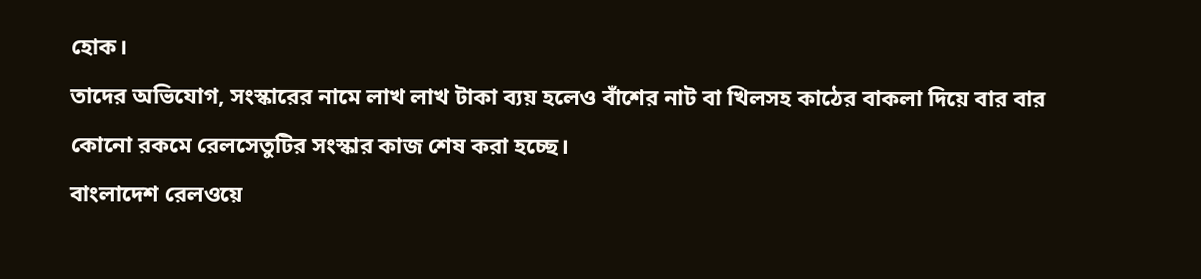হোক।
তাদের অভিযোগ, সংস্কারের নামে লাখ লাখ টাকা ব্যয় হলেও বাঁশের নাট বা খিলসহ কাঠের বাকলা দিয়ে বার বার কোনো রকমে রেলসেতুটির সংস্কার কাজ শেষ করা হচ্ছে।
বাংলাদেশ রেলওয়ে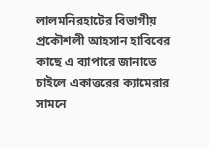লালমনিরহাটের বিভাগীয় প্রকৌশলী আহসান হাবিবের কাছে এ ব্যাপারে জানাতে চাইলে একাত্তরের ক্যামেরার সামনে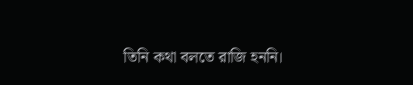তিনি কথা বলতে রাজি হননি।